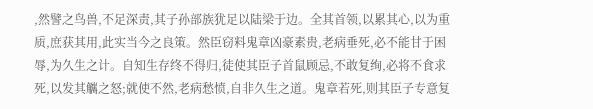,然譬之鸟兽,不足深责,其子孙部族犹足以陆梁于边。全其首领,以累其心,以为重质,庶获其用,此实当今之良策。然臣窃料鬼章凶豪素贵,老病垂死,必不能甘于困辱,为久生之计。自知生存终不得归,徒使其臣子首鼠顾忌,不敢复绚,必将不食求死,以发其觽之怒;就使不然,老病愁愤,自非久生之道。鬼章若死,则其臣子专意复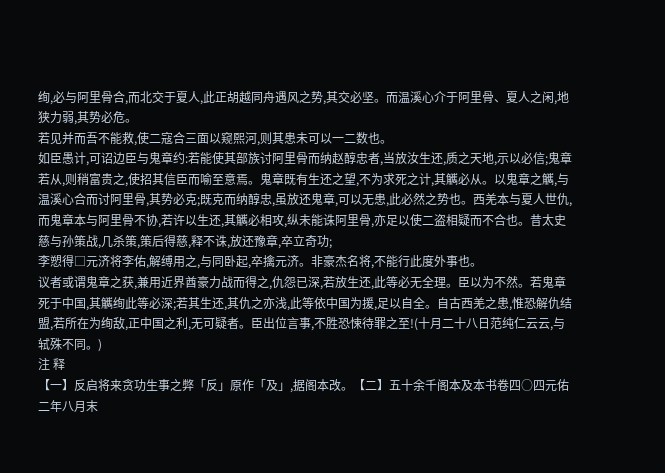绚,必与阿里骨合,而北交于夏人,此正胡越同舟遇风之势,其交必坚。而温溪心介于阿里骨、夏人之闲,地狭力弱,其势必危。
若见并而吾不能救,使二寇合三面以窥熙河,则其患未可以一二数也。
如臣愚计,可诏边臣与鬼章约:若能使其部族讨阿里骨而纳赵醇忠者,当放汝生还,质之天地,示以必信;鬼章若从,则稍富贵之,使招其信臣而喻至意焉。鬼章既有生还之望,不为求死之计,其觽必从。以鬼章之觽,与温溪心合而讨阿里骨,其势必克;既克而纳醇忠,虽放还鬼章,可以无患,此必然之势也。西羌本与夏人世仇,而鬼章本与阿里骨不协,若许以生还,其觽必相攻,纵未能诛阿里骨,亦足以使二盗相疑而不合也。昔太史慈与孙策战,几杀策,策后得慈,释不诛,放还豫章,卒立奇功;
李愬得□元济将李佑,解缚用之,与同卧起,卒擒元济。非豪杰名将,不能行此度外事也。
议者或谓鬼章之获,兼用近界酋豪力战而得之,仇怨已深,若放生还,此等必无全理。臣以为不然。若鬼章死于中国,其觽绚此等必深;若其生还,其仇之亦浅,此等依中国为援,足以自全。自古西羌之患,惟恐解仇结盟,若所在为绚敌,正中国之利,无可疑者。臣出位言事,不胜恐悚待罪之至!(十月二十八日范纯仁云云,与轼殊不同。)
注 释
【一】反启将来贪功生事之弊「反」原作「及」,据阁本改。【二】五十余千阁本及本书卷四○四元佑二年八月末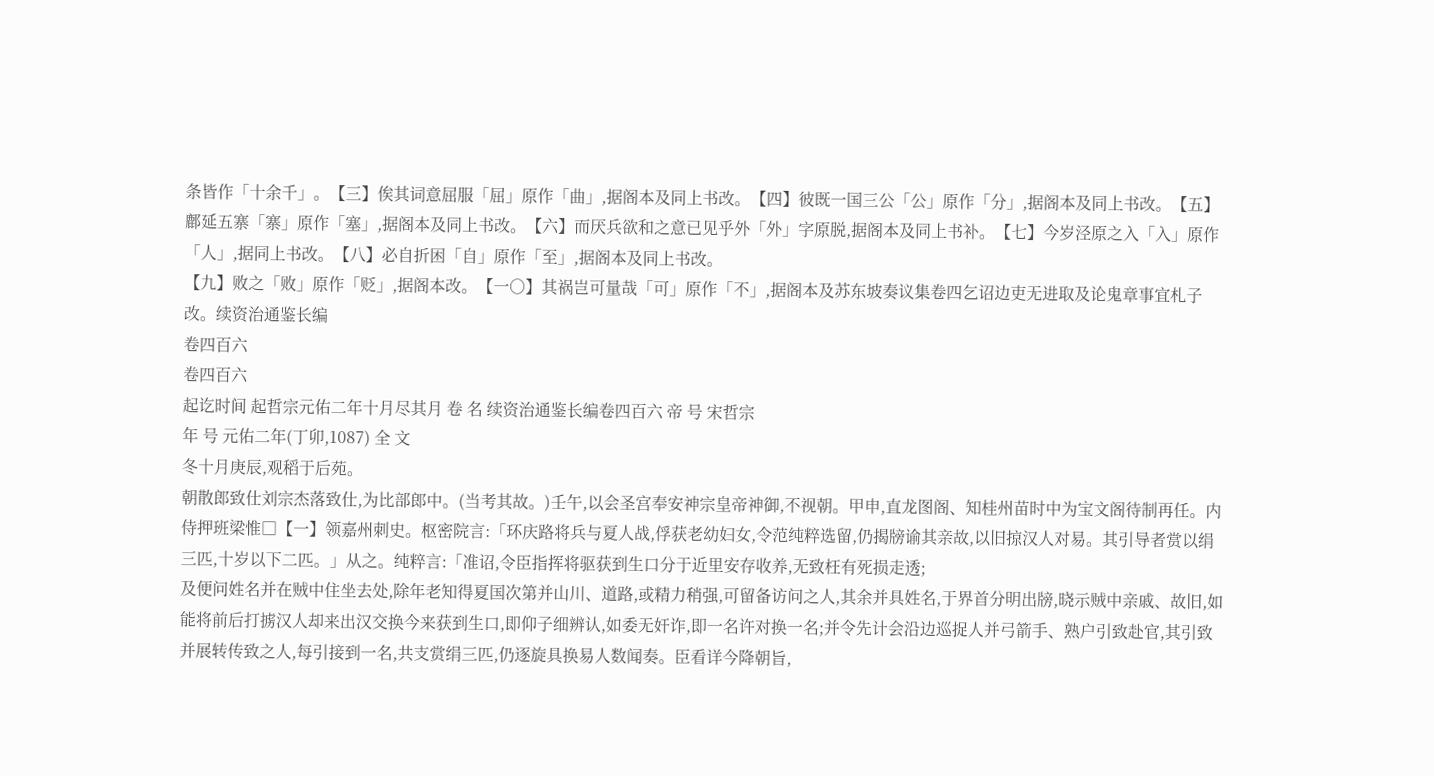条皆作「十余千」。【三】俟其词意屈服「屈」原作「曲」,据阁本及同上书改。【四】彼既一国三公「公」原作「分」,据阁本及同上书改。【五】鄜延五寨「寨」原作「塞」,据阁本及同上书改。【六】而厌兵欲和之意已见乎外「外」字原脱,据阁本及同上书补。【七】今岁泾原之入「入」原作「人」,据同上书改。【八】必自折困「自」原作「至」,据阁本及同上书改。
【九】败之「败」原作「贬」,据阁本改。【一○】其祸岂可量哉「可」原作「不」,据阁本及苏东坡奏议集卷四乞诏边吏无进取及论鬼章事宜札子改。续资治通鉴长编
卷四百六
卷四百六
起讫时间 起哲宗元佑二年十月尽其月 卷 名 续资治通鉴长编卷四百六 帝 号 宋哲宗
年 号 元佑二年(丁卯,1087) 全 文
冬十月庚辰,观稻于后苑。
朝散郎致仕刘宗杰落致仕,为比部郎中。(当考其故。)壬午,以会圣宫奉安神宗皇帝神御,不视朝。甲申,直龙图阁、知桂州苗时中为宝文阁待制再任。内侍押班梁惟□【一】领嘉州刺史。枢密院言:「环庆路将兵与夏人战,俘获老幼妇女,令范纯粹选留,仍揭牓谕其亲故,以旧掠汉人对易。其引导者赏以绢三匹,十岁以下二匹。」从之。纯粹言:「准诏,令臣指挥将驱获到生口分于近里安存收养,无致枉有死损走透;
及便问姓名并在贼中住坐去处,除年老知得夏国次第并山川、道路,或精力稍强,可留备访问之人,其余并具姓名,于界首分明出牓,晓示贼中亲戚、故旧,如能将前后打掳汉人却来出汉交换今来获到生口,即仰子细辨认,如委无奸诈,即一名许对换一名;并令先计会沿边巡捉人并弓箭手、熟户引致赴官,其引致并展转传致之人,每引接到一名,共支赏绢三匹,仍逐旋具换易人数闻奏。臣看详今降朝旨,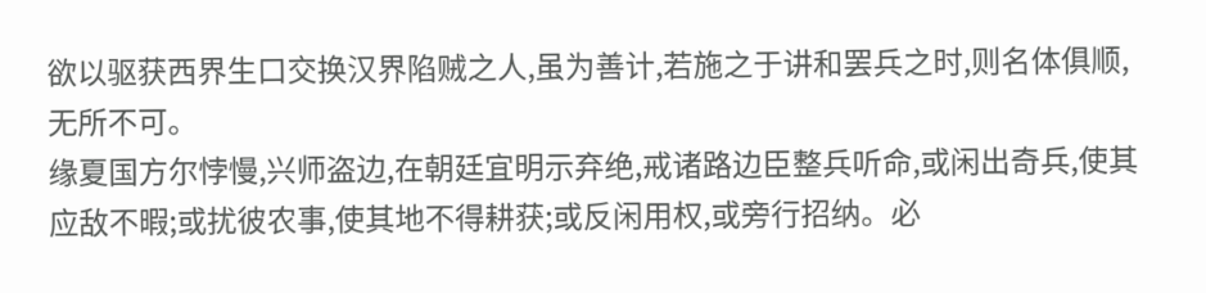欲以驱获西界生口交换汉界陷贼之人,虽为善计,若施之于讲和罢兵之时,则名体俱顺,无所不可。
缘夏国方尔悖慢,兴师盗边,在朝廷宜明示弃绝,戒诸路边臣整兵听命,或闲出奇兵,使其应敌不暇;或扰彼农事,使其地不得耕获;或反闲用权,或旁行招纳。必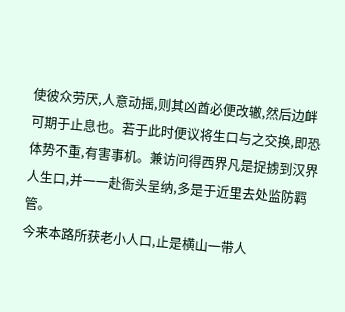使彼众劳厌,人意动摇,则其凶酋必便改辙,然后边衅可期于止息也。若于此时便议将生口与之交换,即恐体势不重,有害事机。兼访问得西界凡是捉掳到汉界人生口,并一一赴衙头呈纳,多是于近里去处监防羁管。
今来本路所获老小人口,止是横山一带人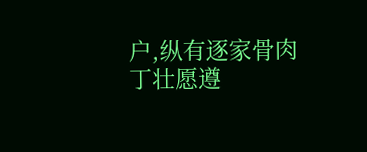户,纵有逐家骨肉丁壮愿遵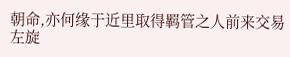朝命,亦何缘于近里取得羁管之人前来交易
左旋